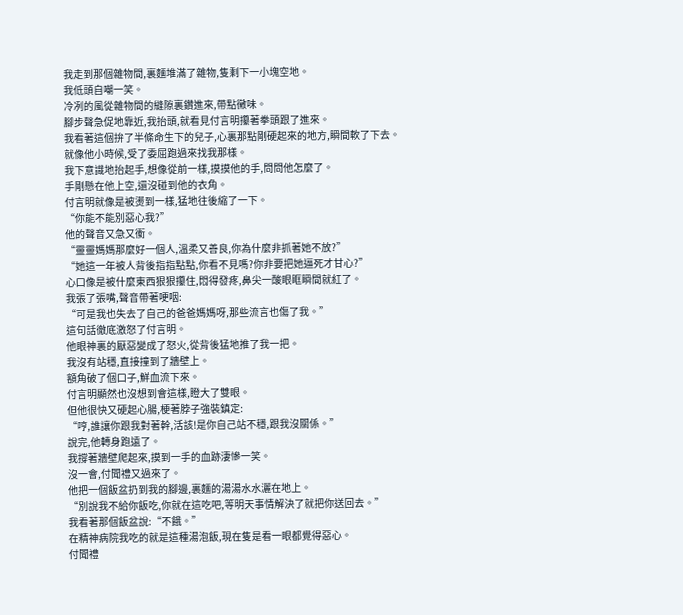我走到那個雜物間,裏麵堆滿了雜物,隻剩下一小塊空地。
我低頭自嘲一笑。
冷冽的風從雜物間的縫隙裏鑽進來,帶點黴味。
腳步聲急促地靠近,我抬頭,就看見付言明攥著拳頭跟了進來。
我看著這個拚了半條命生下的兒子,心裏那點剛硬起來的地方,瞬間軟了下去。
就像他小時候,受了委屈跑過來找我那樣。
我下意識地抬起手,想像從前一樣,摸摸他的手,問問他怎麼了。
手剛懸在他上空,還沒碰到他的衣角。
付言明就像是被燙到一樣,猛地往後縮了一下。
“你能不能別惡心我?”
他的聲音又急又衝。
“靈靈媽媽那麼好一個人,溫柔又善良,你為什麼非抓著她不放?”
“她這一年被人背後指指點點,你看不見嗎?你非要把她逼死才甘心?”
心口像是被什麼東西狠狠攥住,悶得發疼,鼻尖一酸眼眶瞬間就紅了。
我張了張嘴,聲音帶著哽咽:
“可是我也失去了自己的爸爸媽媽呀,那些流言也傷了我。”
這句話徹底激怒了付言明。
他眼神裏的厭惡變成了怒火,從背後猛地推了我一把。
我沒有站穩,直接撞到了牆壁上。
額角破了個口子,鮮血流下來。
付言明顯然也沒想到會這樣,瞪大了雙眼。
但他很快又硬起心腸,梗著脖子強裝鎮定:
“哼,誰讓你跟我對著幹,活該!是你自己站不穩,跟我沒關係。”
說完,他轉身跑遠了。
我撐著牆壁爬起來,摸到一手的血跡淒慘一笑。
沒一會,付聞禮又過來了。
他把一個飯盆扔到我的腳邊,裏麵的湯湯水水灑在地上。
“別說我不給你飯吃,你就在這吃吧,等明天事情解決了就把你送回去。”
我看著那個飯盆說:“不餓。”
在精神病院我吃的就是這種湯泡飯,現在隻是看一眼都覺得惡心。
付聞禮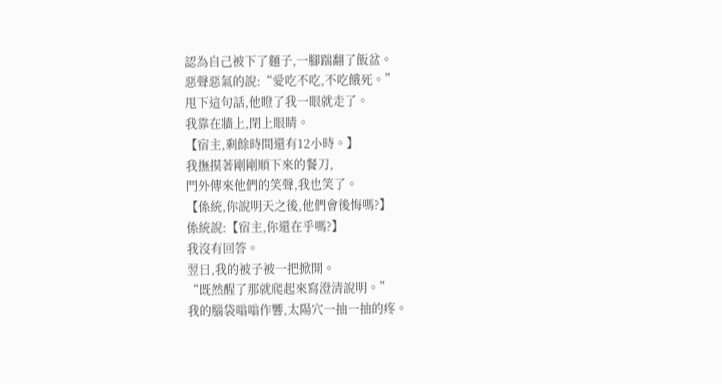認為自己被下了麵子,一腳踹翻了飯盆。
惡聲惡氣的說:“愛吃不吃,不吃餓死。”
甩下這句話,他瞪了我一眼就走了。
我靠在牆上,閉上眼睛。
【宿主,剩餘時間還有12小時。】
我撫摸著剛剛順下來的餐刀,
門外傳來他們的笑聲,我也笑了。
【係統,你說明天之後,他們會後悔嗎?】
係統說:【宿主,你還在乎嗎?】
我沒有回答。
翌日,我的被子被一把掀開。
“既然醒了那就爬起來寫澄清說明。”
我的腦袋嗡嗡作響,太陽穴一抽一抽的疼。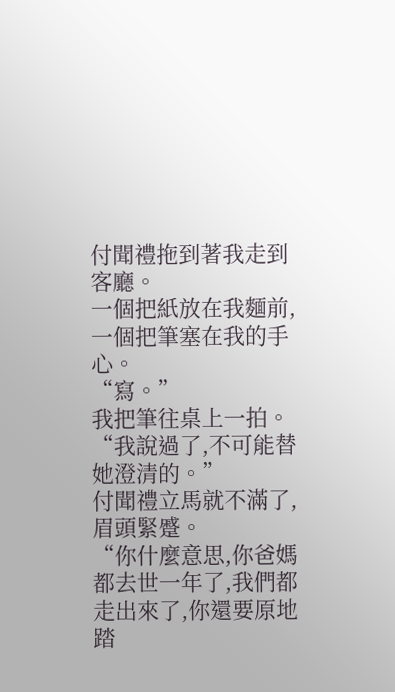付聞禮拖到著我走到客廳。
一個把紙放在我麵前,一個把筆塞在我的手心。
“寫。”
我把筆往桌上一拍。
“我說過了,不可能替她澄清的。”
付聞禮立馬就不滿了,眉頭緊蹙。
“你什麼意思,你爸媽都去世一年了,我們都走出來了,你還要原地踏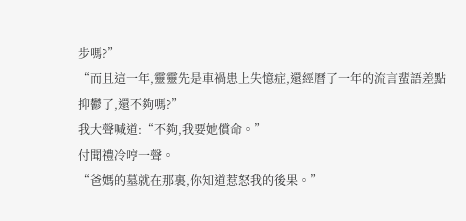步嗎?”
“而且這一年,靈靈先是車禍患上失憶症,還經曆了一年的流言蜚語差點抑鬱了,還不夠嗎?”
我大聲喊道:“不夠,我要她償命。”
付聞禮冷哼一聲。
“爸媽的墓就在那裏,你知道惹怒我的後果。”